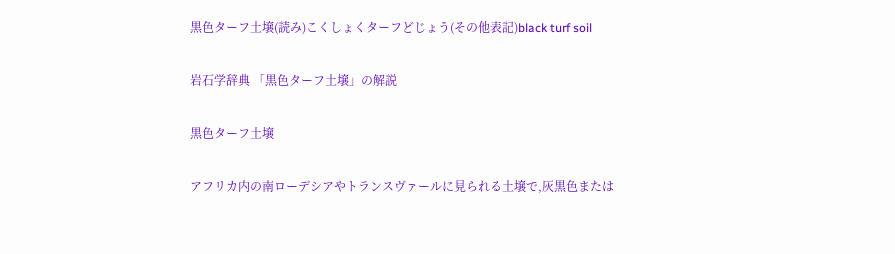黒色ターフ土壌(読み)こくしょくターフどじょう(その他表記)black turf soil

岩石学辞典 「黒色ターフ土壌」の解説

黒色ターフ土壌

アフリカ内の南ローデシアやトランスヴァールに見られる土壌で,灰黒色または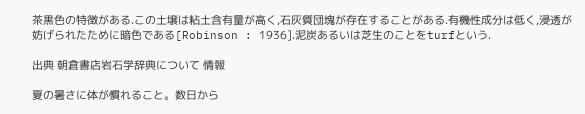茶黒色の特徴がある.この土壌は粘土含有量が高く,石灰質団塊が存在することがある.有機性成分は低く,浸透が妨げられたために暗色である[Robinson : 1936].泥炭あるいは芝生のことをturfという.

出典 朝倉書店岩石学辞典について 情報

夏の暑さに体が慣れること。数日から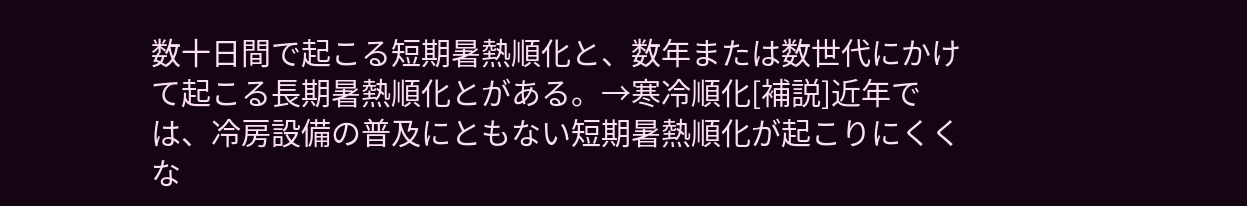数十日間で起こる短期暑熱順化と、数年または数世代にかけて起こる長期暑熱順化とがある。→寒冷順化[補説]近年では、冷房設備の普及にともない短期暑熱順化が起こりにくくな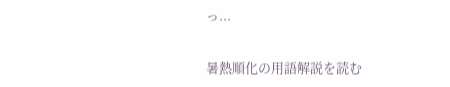っ...

暑熱順化の用語解説を読む